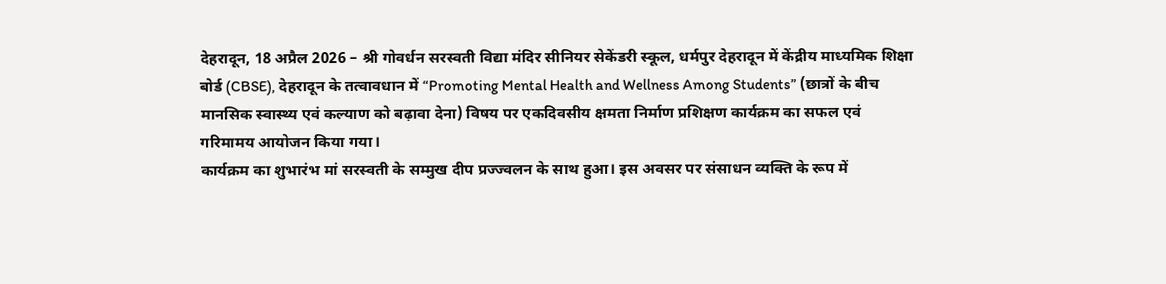देहरादून, 18 अप्रैल 2026 – श्री गोवर्धन सरस्वती विद्या मंदिर सीनियर सेकेंडरी स्कूल, धर्मपुर देहरादून में केंद्रीय माध्यमिक शिक्षा बोर्ड (CBSE), देहरादून के तत्वावधान में “Promoting Mental Health and Wellness Among Students” (छात्रों के बीच मानसिक स्वास्थ्य एवं कल्याण को बढ़ावा देना) विषय पर एकदिवसीय क्षमता निर्माण प्रशिक्षण कार्यक्रम का सफल एवं गरिमामय आयोजन किया गया।
कार्यक्रम का शुभारंभ मां सरस्वती के सम्मुख दीप प्रज्ज्वलन के साथ हुआ। इस अवसर पर संसाधन व्यक्ति के रूप में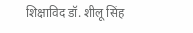शिक्षाविद डॉ. शीलू सिंह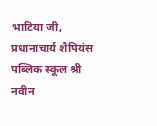भाटिया जी, प्रधानाचार्य शैपियंस पब्लिक स्कूल श्री नवीन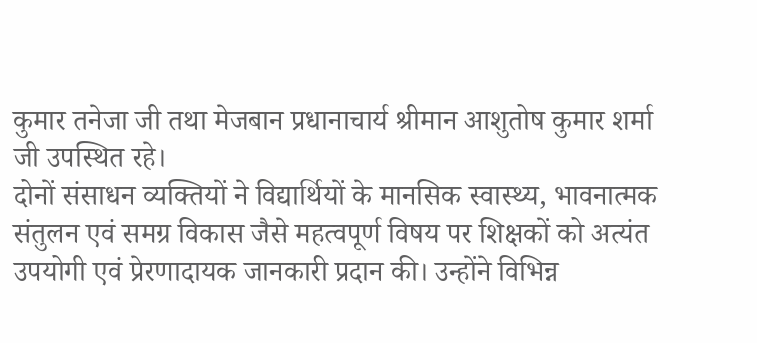कुमार तनेजा जी तथा मेजबान प्रधानाचार्य श्रीमान आशुतोष कुमार शर्मा जी उपस्थित रहे।
दोनों संसाधन व्यक्तियों ने विद्यार्थियों के मानसिक स्वास्थ्य, भावनात्मक संतुलन एवं समग्र विकास जैसे महत्वपूर्ण विषय पर शिक्षकों को अत्यंत उपयोगी एवं प्रेरणादायक जानकारी प्रदान की। उन्होंने विभिन्न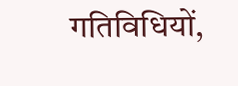गतिविधियों,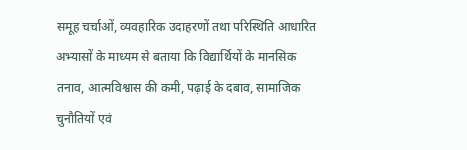समूह चर्चाओं, व्यवहारिक उदाहरणों तथा परिस्थिति आधारित अभ्यासों के माध्यम से बताया कि विद्यार्थियों के मानसिक तनाव, आत्मविश्वास की कमी, पढ़ाई के दबाव, सामाजिक चुनौतियों एवं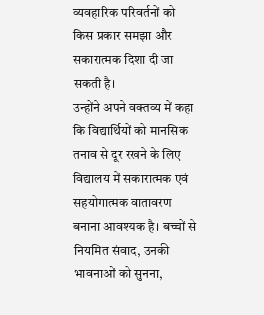व्यवहारिक परिवर्तनों को किस प्रकार समझा और सकारात्मक दिशा दी जा सकती है।
उन्होंने अपने वक्तव्य में कहा कि विद्यार्थियों को मानसिक तनाव से दूर रखने के लिए विद्यालय में सकारात्मक एवं सहयोगात्मक वातावरण बनाना आवश्यक है। बच्चों से नियमित संवाद, उनकी भावनाओं को सुनना,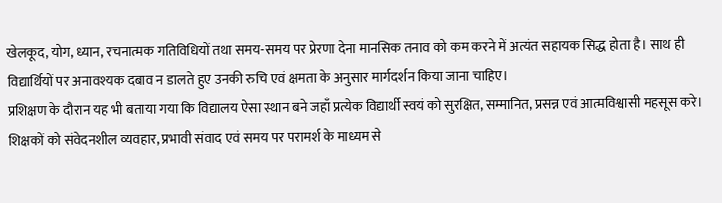खेलकूद, योग, ध्यान, रचनात्मक गतिविधियों तथा समय-समय पर प्रेरणा देना मानसिक तनाव को कम करने में अत्यंत सहायक सिद्ध होता है। साथ ही विद्यार्थियों पर अनावश्यक दबाव न डालते हुए उनकी रुचि एवं क्षमता के अनुसार मार्गदर्शन किया जाना चाहिए।
प्रशिक्षण के दौरान यह भी बताया गया कि विद्यालय ऐसा स्थान बने जहाँ प्रत्येक विद्यार्थी स्वयं को सुरक्षित, सम्मानित, प्रसन्न एवं आत्मविश्वासी महसूस करे। शिक्षकों को संवेदनशील व्यवहार, प्रभावी संवाद एवं समय पर परामर्श के माध्यम से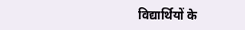विद्यार्थियों के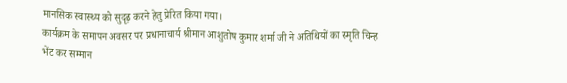मानसिक स्वास्थ्य को सुदृढ़ करने हेतु प्रेरित किया गया।
कार्यक्रम के समापन अवसर पर प्रधानाचार्य श्रीमान आशुतोष कुमार शर्मा जी ने अतिथियों का स्मृति चिन्ह भेंट कर सम्मान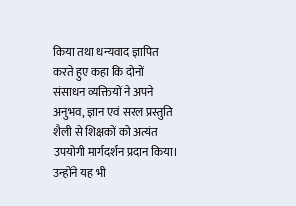किया तथा धन्यवाद ज्ञापित करते हुए कहा कि दोनों संसाधन व्यक्तियों ने अपने अनुभव, ज्ञान एवं सरल प्रस्तुति शैली से शिक्षकों को अत्यंत उपयोगी मार्गदर्शन प्रदान किया। उन्होंने यह भी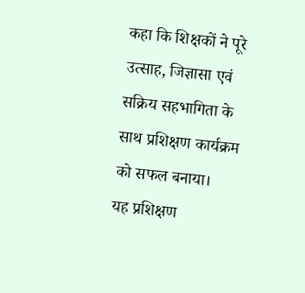कहा कि शिक्षकों ने पूरे उत्साह, जिज्ञासा एवं सक्रिय सहभागिता के साथ प्रशिक्षण कार्यक्रम को सफल बनाया।
यह प्रशिक्षण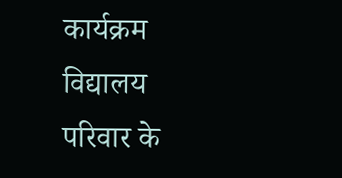कार्यक्रम विद्यालय परिवार के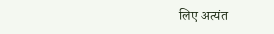लिए अत्यंत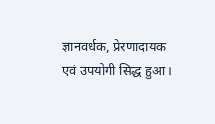ज्ञानवर्धक, प्रेरणादायक एवं उपयोगी सिद्ध हुआ।